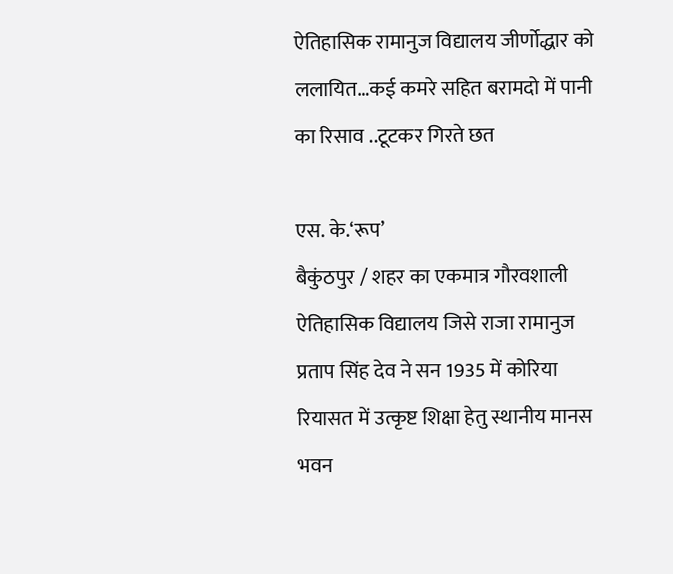ऐतिहासिक रामानुज विद्यालय जीर्णोद्धार को ललायित…कई कमरे सहित बरामदो में पानी का रिसाव ..टूटकर गिरते छत

एस. के.‘रूप’
बैकुंठपुर / शहर का एकमात्र गौरवशाली ऐतिहासिक विद्यालय जिसे राजा रामानुज प्रताप सिंह देव ने सन 1935 में कोरिया रियासत में उत्कृष्ट शिक्षा हेतु स्थानीय मानस भवन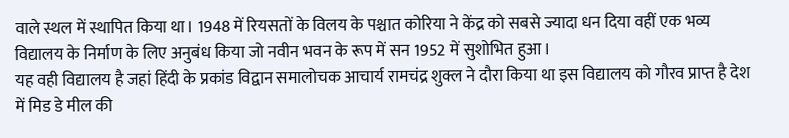वाले स्थल में स्थापित किया था। 1948 में रियसतों के विलय के पश्चात कोरिया ने केंद्र को सबसे ज्यादा धन दिया वहीं एक भव्य विद्यालय के निर्माण के लिए अनुबंध किया जो नवीन भवन के रूप में सन 1952 में सुशोभित हुआ।
यह वही विद्यालय है जहां हिंदी के प्रकांड विद्वान समालोचक आचार्य रामचंद्र शुक्ल ने दौरा किया था इस विद्यालय को गौरव प्राप्त है देश में मिड डे मील की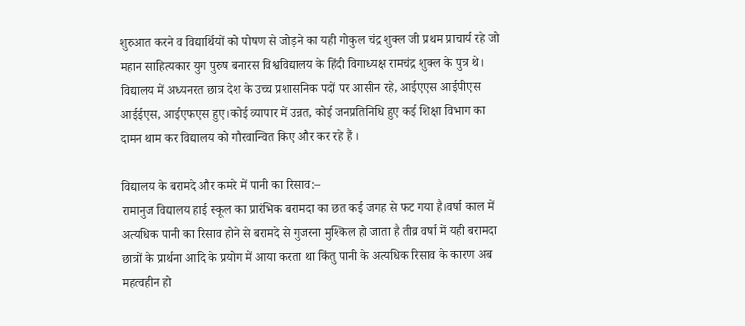शुरुआत करने व विद्यार्थियों को पोषण से जोड़ने का यही गोकुल चंद्र शुक्ल जी प्रथम प्राचार्य रहे जो महान साहित्यकार युग पुरुष बनारस विश्वविद्यालय के हिंदी विगाध्यक्ष रामचंद्र शुक्ल के पुत्र थे। विद्यालय में अध्यनरत छात्र देश के उच्च प्रशासनिक पदों पर आसीन रहे, आईएएस आईपीएस आईईएस, आईएफएस हुए।कोई व्यापार में उन्नत, कोई जनप्रतिनिधि हुए कई शिक्षा विभाग का दामन थाम कर विद्यालय को गौरवान्वित किए और कर रहे हैं ।

विद्यालय के बरामदे और कमरे में पानी का रिसाव:–
रामानुज विद्यालय हाई स्कूल का प्रारंभिक बरामदा का छत कई जगह से फट गया है।वर्षा काल में अत्यधिक पानी का रिसाव होने से बरामदे से गुजरना मुश्किल हो जाता है तीव्र वर्षा में यही बरामदा छात्रों के प्रार्थना आदि के प्रयोग में आया करता था किंतु पानी के अत्यधिक रिसाव के कारण अब महत्वहीन हो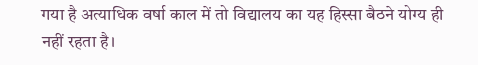गया है अत्याधिक वर्षा काल में तो विद्यालय का यह हिस्सा बैठने योग्य ही नहीं रहता है।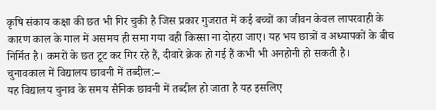कृषि संकाय कक्षा की छत भी गिर चुकी है जिस प्रकार गुजरात में कई बच्चों का जीवन केवल लापरवाही के कारण काल के गाल में असमय ही समा गया वही किस्सा ना दोहरा जाए। यह भय छात्रों व अध्यापकों के बीच निर्मित है। कमरों के छत टूट कर गिर रहे हैं, दीवारे क्रेक हो गई हैं कभी भी अनहोनी हो सकती है।
चुनावकाल में विद्यालय छावनी में तब्दील:–
यह विद्यालय चुनाव के समय सैनिक छावनी में तब्दील हो जाता है यह इसलिए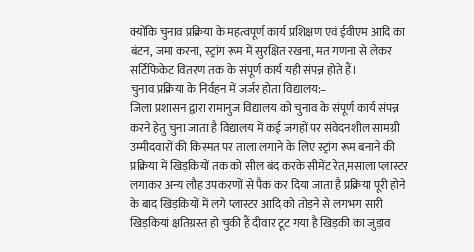क्योंकि चुनाव प्रक्रिया के महत्वपूर्ण कार्य प्रशिक्षण एवं ईवीएम आदि का बंटन, जमा करना, स्ट्रांग रूम में सुरक्षित रखना, मत गणना से लेकर सर्टिफिकेट वितरण तक के संपूर्ण कार्य यही संपन्न होते हैं।
चुनाव प्रक्रिया के निर्वहन में जर्जर होता विद्यालय:–
जिला प्रशासन द्वारा रामानुज विद्यालय को चुनाव के संपूर्ण कार्य संपन्न करने हेतु चुना जाता है विद्यालय में कई जगहों पर संवेदनशील सामग्री उम्मीदवारों की किस्मत पर ताला लगाने के लिए स्ट्रांग रूम बनाने की प्रक्रिया में खिड़कियों तक को सील बंद करके सीमेंट रेत,मसाला प्लास्टर लगाकर अन्य लौह उपकरणों से पैक कर दिया जाता है प्रक्रिया पूरी होने के बाद खिड़कियों में लगे प्लास्टर आदि को तोड़ने से लगभग सारी खिड़कियां क्षतिग्रस्त हो चुकी हैं दीवार टूट गया है खिड़की का जुड़ाव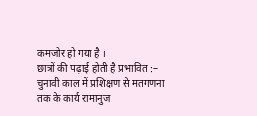कमजोर हो गया है ।
छात्रों की पढ़ाई होती है प्रभावित :–
चुनावी काल में प्रशिक्षण से मतगणना तक के कार्य रामानुज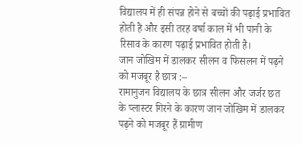विद्यालय में ही संपन्न होने से बच्चों की पढ़ाई प्रभावित होती है और इसी तरह वर्षा काल में भी पानी के रिसाव के कारण पढ़ाई प्रभावित होती है।
जान जोखिम में डालकर सीलन व फिसलन में पढ़ने को मजबूर है छात्र :–
रामानुजन विद्यालय के छात्र सीलन और जर्जर छत के प्लास्टर गिरने के कारण जान जोखिम में डालकर पढ़ने को मजबूर हैं ग्रामीण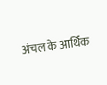अंचल के आर्थिक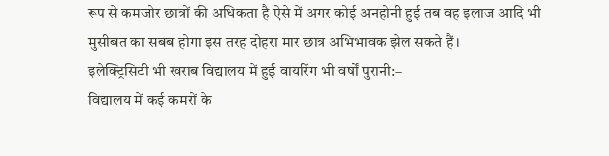रूप से कमजोर छात्रों की अधिकता है ऐसे में अगर कोई अनहोनी हुई तब वह इलाज आदि भी मुसीबत का सबब होगा इस तरह दोहरा मार छात्र अभिभावक झेल सकते हैं।
इलेक्ट्रिसिटी भी खराब विद्यालय में हुई वायरिंग भी वर्षों पुरानी:–
विद्यालय में कई कमरों के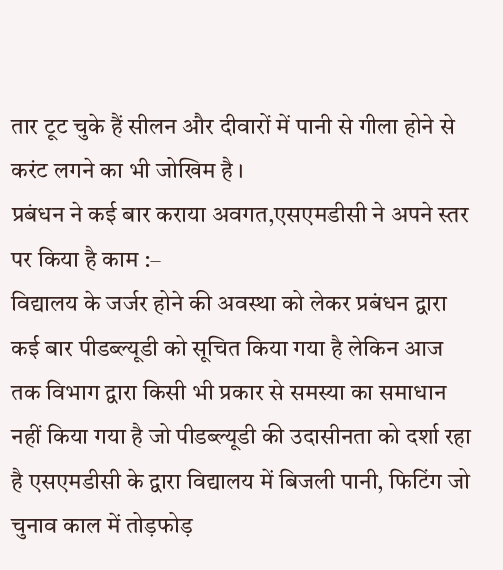तार टूट चुके हैं सीलन और दीवारों में पानी से गीला होने से करंट लगने का भी जोखिम है ।
प्रबंधन ने कई बार कराया अवगत,एसएमडीसी ने अपने स्तर पर किया है काम :–
विद्यालय के जर्जर होने की अवस्था को लेकर प्रबंधन द्वारा कई बार पीडब्ल्यूडी को सूचित किया गया है लेकिन आज तक विभाग द्वारा किसी भी प्रकार से समस्या का समाधान नहीं किया गया है जो पीडब्ल्यूडी की उदासीनता को दर्शा रहा है एसएमडीसी के द्वारा विद्यालय में बिजली पानी, फिटिंग जो चुनाव काल में तोड़फोड़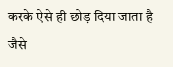करके ऐसे ही छोड़ दिया जाता है जैसे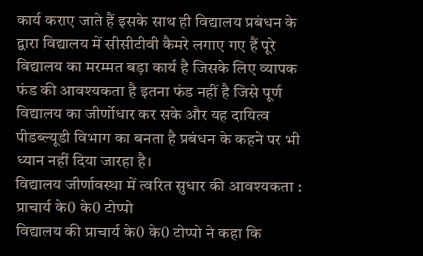कार्य कराए जाते हैं इसके साथ ही विद्यालय प्रबंधन के द्वारा विद्यालय में सीसीटीवी कैमरे लगाए गए हैं पूरे विद्यालय का मरम्मत बड़ा कार्य है जिसके लिए व्यापक फंड की आवश्यकता है इतना फंड नहीं है जिसे पूर्ण विद्यालय का जीर्णोधार कर सके और यह दायित्व पीडब्ल्यूडी विभाग का बनता है प्रबंधन के कहने पर भी ध्यान नहीं दिया जारहा है।
विद्यालय जीर्णावस्था में त्वरित सुधार की आवश्यकता : प्राचार्य के0 के0 टोप्पो
विद्यालय की प्राचार्य के0 के0 टोप्पो ने कहा कि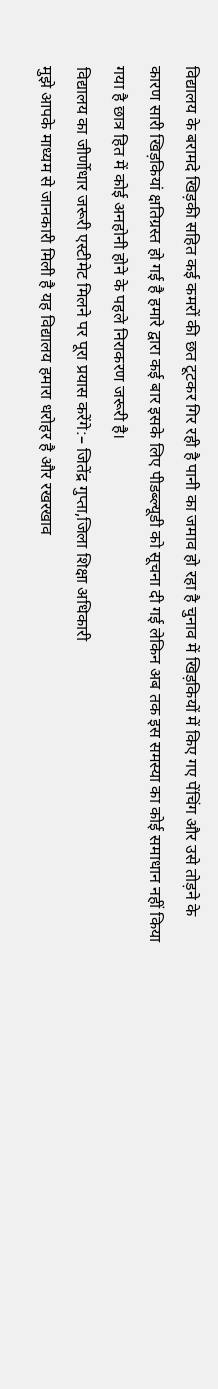विद्यालय के बरामदे खिड़की सहित कई कमरों की छत टूटकर गिर रही है पानी का जमाव हो रहा है चुनाव में खिड़कियों में किए गए पेंचिंग और उसे तोड़ने के कारण सारी खिड़कियां क्षतिग्रस्त हो गई है हमारे द्वारा कई बार इसके लिए पीडब्ल्यूडी को सूचना दी गई लेकिन अब तक इस समस्या का कोई समाधान नहीं किया गया है छात्र हित में कोई अनहोनी होने के पहले निराकरण जरूरी है।
विद्यालय का जीर्णोधार जरूरी एस्टीमेट मिलने पर पूरा प्रयास करेंगे:– जितेंद्र गुप्ता,जिला शिक्षा अधिकारी
मुझे आपके माध्यम से जानकारी मिली है यह विद्यालय हमारा धरोहर है और रखरखाव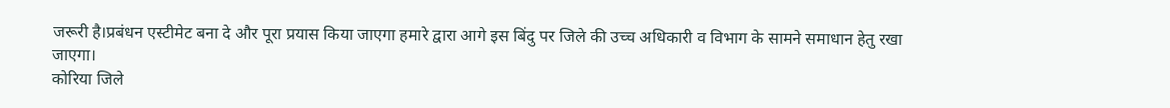जरूरी है।प्रबंधन एस्टीमेट बना दे और पूरा प्रयास किया जाएगा हमारे द्वारा आगे इस बिंदु पर जिले की उच्च अधिकारी व विभाग के सामने समाधान हेतु रखा जाएगा।
कोरिया जिले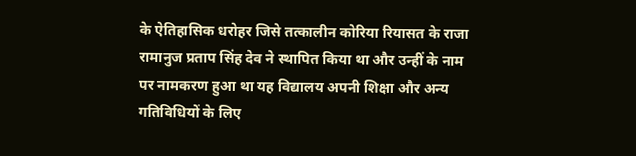के ऐतिहासिक धरोहर जिसे तत्कालीन कोरिया रियासत के राजा रामानुज प्रताप सिंह देव ने स्थापित किया था और उन्हीं के नाम पर नामकरण हुआ था यह विद्यालय अपनी शिक्षा और अन्य गतिविधियों के लिए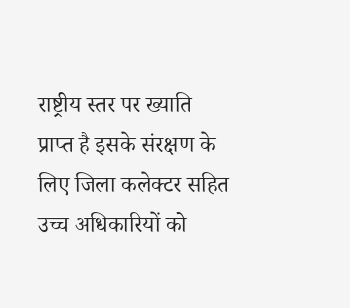राष्ट्रीय स्तर पर ख्याति प्राप्त है इसके संरक्षण के लिए जिला कलेक्टर सहित उच्च अधिकारियों को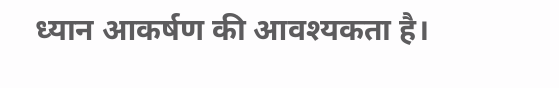ध्यान आकर्षण की आवश्यकता है।